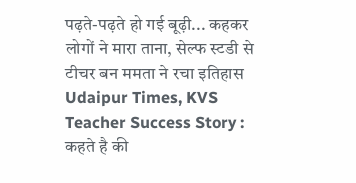पढ़ते-पढ़ते हो गई बूढ़ी... कहकर लोगों ने मारा ताना, सेल्फ स्टडी से टीचर बन ममता ने रचा इतिहास
Udaipur Times, KVS Teacher Success Story : कहते है की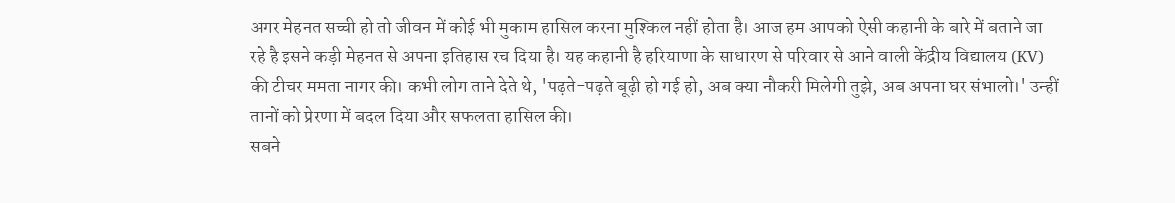अगर मेहनत सच्ची हो तो जीवन में कोई भी मुकाम हासिल करना मुश्किल नहीं होता है। आज हम आपको ऐसी कहानी के बारे में बताने जा रहे है इसने कड़ी मेहनत से अपना इतिहास रच दिया है। यह कहानी है हरियाणा के साधारण से परिवार से आने वाली केंद्रीय विद्यालय (KV) की टीचर ममता नागर की। कभी लोग ताने देते थे, 'पढ़ते-पढ़ते बूढ़ी हो गई हो, अब क्या नौकरी मिलेगी तुझे, अब अपना घर संभालो।' उन्हीं तानों को प्रेरणा में बदल दिया और सफलता हासिल की।
सबने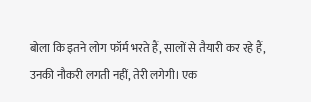बोला कि इतने लोग फॉर्म भरते हैं, सालों से तैयारी कर रहे हैं, उनकी नौकरी लगती नहीं, तेरी लगेगी। एक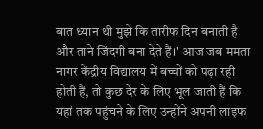बात ध्यान थी मुझे कि तारीफ दिन बनाती है और ताने जिंदगी बना देते हैं।' आज जब ममता नागर केंद्रीय विद्यालय में बच्चों को पढ़ा रही होती हैं, तो कुछ देर के लिए भूल जाती हैं कि यहां तक पहुंचने के लिए उन्होंने अपनी लाइफ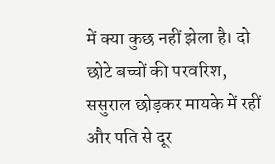में क्या कुछ नहीं झेला है। दो छोटे बच्चों की परवरिश, ससुराल छोड़कर मायके में रहीं और पति से दूर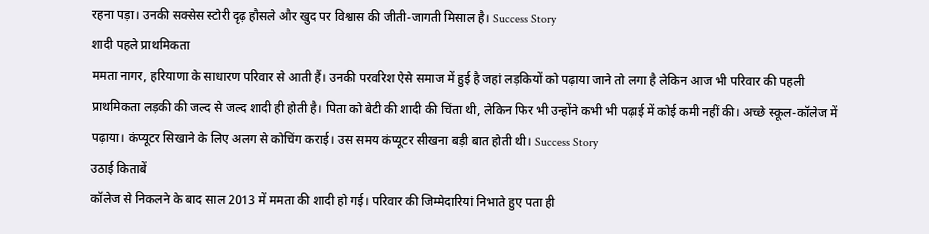रहना पड़ा। उनकी सक्सेस स्टोरी दृढ़ हौसले और खुद पर विश्वास की जीती-जागती मिसाल है। Success Story
शादी पहले प्राथमिकता
ममता नागर, हरियाणा के साधारण परिवार से आती हैं। उनकी परवरिश ऐसे समाज में हुई है जहां लड़कियों को पढ़ाया जाने तो लगा है लेकिन आज भी परिवार की पहली प्राथमिकता लड़की की जल्द से जल्द शादी ही होती है। पिता को बेटी की शादी की चिंता थी, लेकिन फिर भी उन्होंने कभी भी पढ़ाई में कोई कमी नहीं की। अच्छे स्कूल-कॉलेज में पढ़ाया। कंप्यूटर सिखाने के लिए अलग से कोचिंग कराई। उस समय कंप्यूटर सीखना बड़ी बात होती थी। Success Story
उठाई किताबें
कॉलेज से निकलने के बाद साल 2013 में ममता की शादी हो गई। परिवार की जिम्मेदारियां निभाते हुए पता ही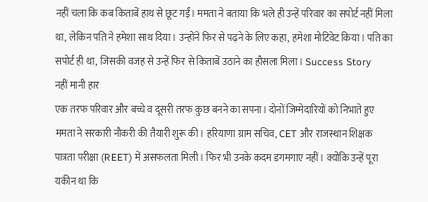नहीं चला कि कब किताबें हाथ से छूट गईं। ममता ने बताया कि भले ही उन्हें परिवार का सपोर्ट नहीं मिला था, लेकिन पति ने हमेशा साथ दिया। उन्होंने फिर से पढ़ने के लिए कहा, हमेशा मोटिवेट किया। पति का सपोर्ट ही था, जिसकी वजह से उन्हें फिर से किताबें उठाने का हौसला मिला। Success Story
नहीं मानी हार
एक तरफ परिवार और बच्चे व दूसरी तरफ कुछ बनने का सपना। दोनों जिम्मेदारियों को निभाते हुए ममता ने सरकारी नौकरी की तैयारी शुरू की। हरियाणा ग्राम सचिव, CET और राजस्थान शिक्षक पात्रता परीक्षा (REET) में असफलता मिली। फिर भी उनके कदम डगमगाए नहीं। क्योंकि उन्हें पूरा यकीन था कि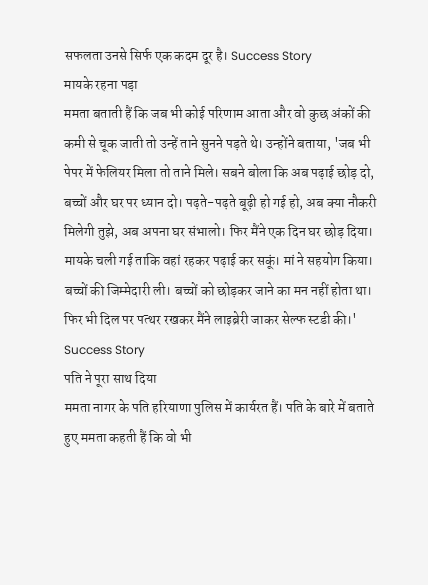सफलता उनसे सिर्फ एक कदम दूर है। Success Story
मायके रहना पड़ा
ममता बताती हैं कि जब भी कोई परिणाम आता और वो कुछ अंकों की कमी से चूक जाती तो उन्हें ताने सुनने पड़ते थे। उन्होंने बताया, 'जब भी पेपर में फेलियर मिला तो ताने मिले। सबने बोला कि अब पढ़ाई छोड़ दो, बच्चों और घर पर ध्यान दो। पढ़ते-पढ़ते बूढ़ी हो गई हो, अब क्या नौकरी मिलेगी तुझे, अब अपना घर संभालो। फिर मैंने एक दिन घर छोड़ दिया। मायके चली गई ताकि वहां रहकर पढ़ाई कर सकूं। मां ने सहयोग किया। बच्चों की जिम्मेदारी ली। बच्चों को छोड़कर जाने का मन नहीं होता था। फिर भी दिल पर पत्थर रखकर मैंने लाइब्रेरी जाकर सेल्फ स्टडी की।' Success Story
पति ने पूरा साथ दिया
ममता नागर के पति हरियाणा पुलिस में कार्यरत हैं। पति के बारे में बताते हुए ममता कहती हैं कि वो भी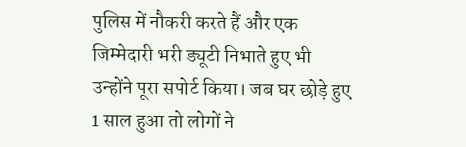पुलिस में नौकरी करते हैं और एक जिम्मेदारी भरी ड्यूटी निभाते हुए भी उन्होंने पूरा सपोर्ट किया। जब घर छोड़े हुए 1 साल हुआ तो लोगों ने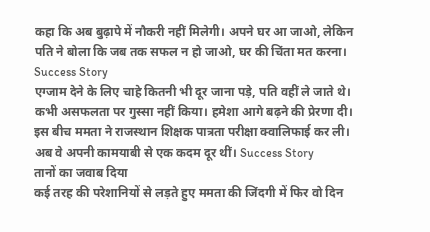कहा कि अब बुढ़ापे में नौकरी नहीं मिलेगी। अपने घर आ जाओ, लेकिन पति ने बोला कि जब तक सफल न हो जाओ, घर की चिंता मत करना। Success Story
एग्जाम देने के लिए चाहे कितनी भी दूर जाना पड़े, पति वहीं ले जाते थे। कभी असफलता पर गुस्सा नहीं किया। हमेशा आगे बढ़ने की प्रेरणा दी। इस बीच ममता ने राजस्थान शिक्षक पात्रता परीक्षा क्वालिफाई कर ली। अब वे अपनी कामयाबी से एक कदम दूर थीं। Success Story
तानों का जवाब दिया
कई तरह की परेशानियों से लड़ते हुए ममता की जिंदगी में फिर वो दिन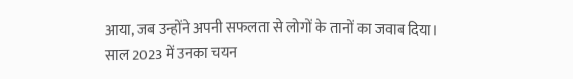आया, जब उन्होंने अपनी सफलता से लोगों के तानों का जवाब दिया। साल 2023 में उनका चयन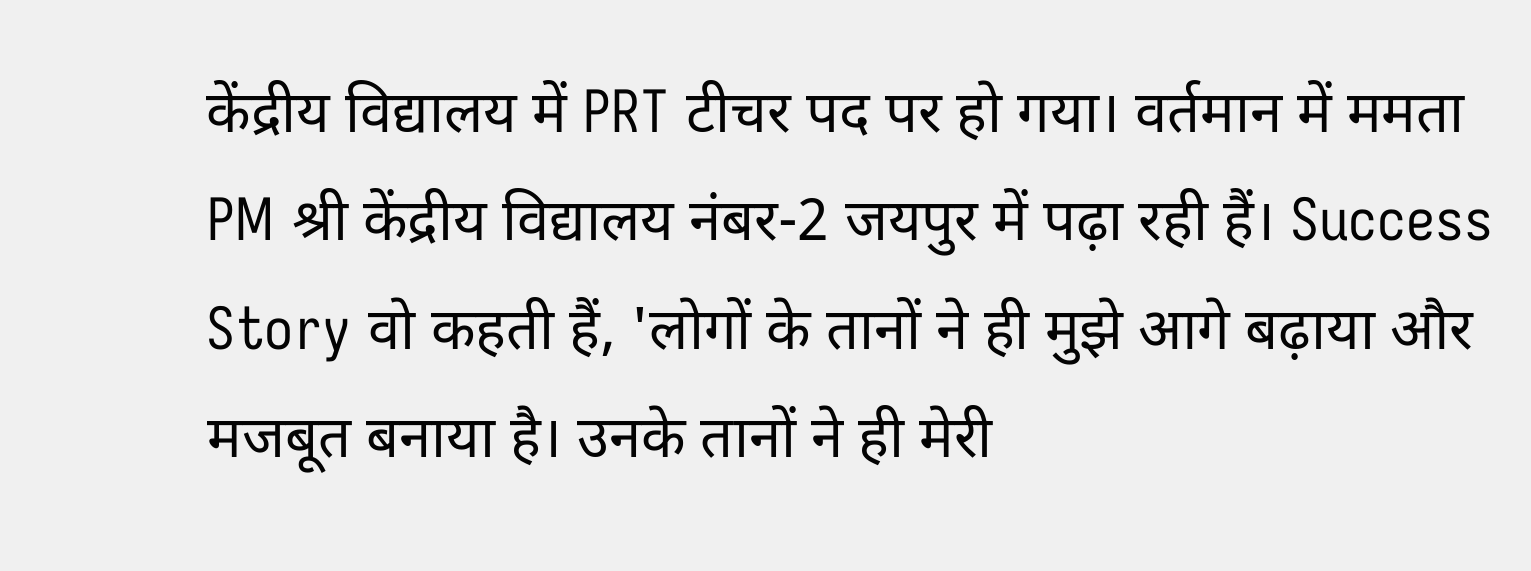केंद्रीय विद्यालय में PRT टीचर पद पर हो गया। वर्तमान में ममता PM श्री केंद्रीय विद्यालय नंबर-2 जयपुर में पढ़ा रही हैं। Success Story वो कहती हैं, 'लोगों के तानों ने ही मुझे आगे बढ़ाया और मजबूत बनाया है। उनके तानों ने ही मेरी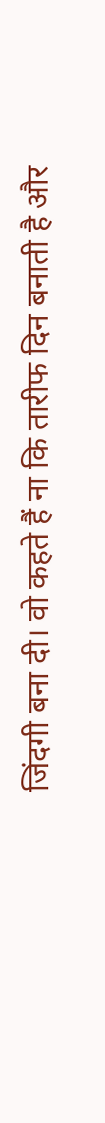जिंदगी बना दी। वो कहते हैं ना कि तारीफ दिन बनाती है और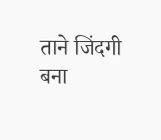ताने जिंदगी बना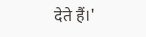देते हैं।'